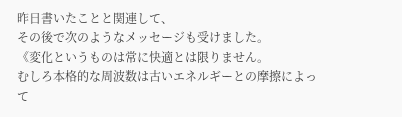昨日書いたことと関連して、
その後で次のようなメッセージも受けました。
《変化というものは常に快適とは限りません。
むしろ本格的な周波数は古いエネルギーとの摩擦によって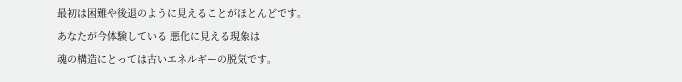最初は困難や後退のように見えることがほとんどです。
あなたが今体験している 悪化に見える現象は
魂の構造にとっては古いエネルギーの脱気です。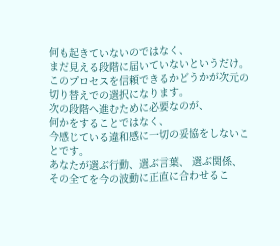何も起きていないのではなく、
まだ見える段階に届いていないというだけ。
このプロセスを信頼できるかどうかが次元の切り替えでの選択になります。
次の段階へ進むために必要なのが、
何かをすることではなく、
今感じている違和感に一切の妥協をしないことです。
あなたが選ぶ行動、選ぶ言葉、 選ぶ関係、
その全てを今の波動に正直に合わせるこ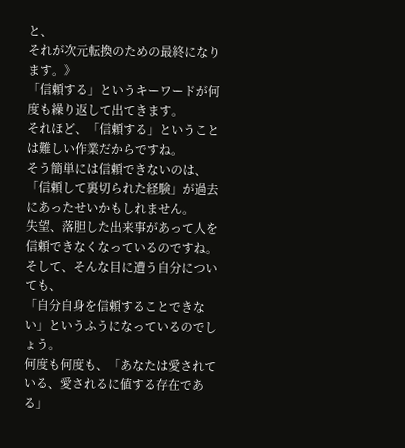と、
それが次元転換のための最終になります。》
「信頼する」というキーワードが何度も繰り返して出てきます。
それほど、「信頼する」ということは難しい作業だからですね。
そう簡単には信頼できないのは、
「信頼して裏切られた経験」が過去にあったせいかもしれません。
失望、落胆した出来事があって人を信頼できなくなっているのですね。
そして、そんな目に遭う自分についても、
「自分自身を信頼することできない」というふうになっているのでしょう。
何度も何度も、「あなたは愛されている、愛されるに値する存在である」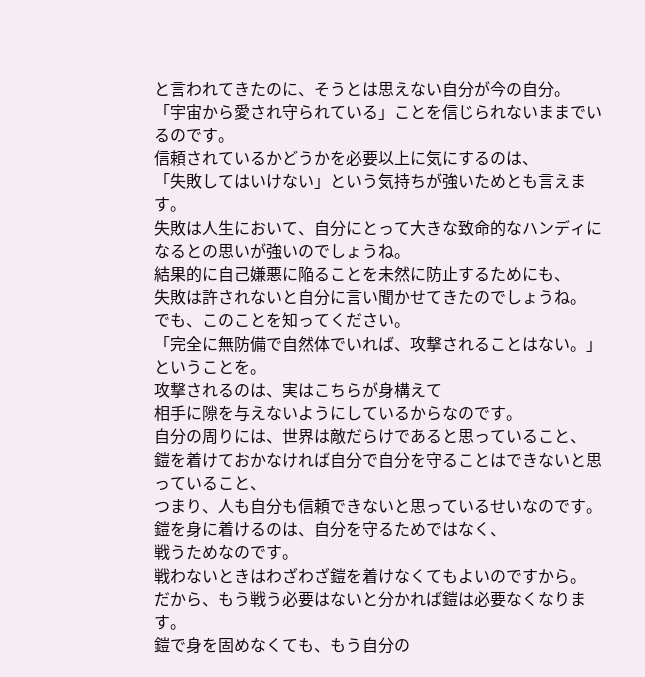と言われてきたのに、そうとは思えない自分が今の自分。
「宇宙から愛され守られている」ことを信じられないままでいるのです。
信頼されているかどうかを必要以上に気にするのは、
「失敗してはいけない」という気持ちが強いためとも言えます。
失敗は人生において、自分にとって大きな致命的なハンディになるとの思いが強いのでしょうね。
結果的に自己嫌悪に陥ることを未然に防止するためにも、
失敗は許されないと自分に言い聞かせてきたのでしょうね。
でも、このことを知ってください。
「完全に無防備で自然体でいれば、攻撃されることはない。」ということを。
攻撃されるのは、実はこちらが身構えて
相手に隙を与えないようにしているからなのです。
自分の周りには、世界は敵だらけであると思っていること、
鎧を着けておかなければ自分で自分を守ることはできないと思っていること、
つまり、人も自分も信頼できないと思っているせいなのです。
鎧を身に着けるのは、自分を守るためではなく、
戦うためなのです。
戦わないときはわざわざ鎧を着けなくてもよいのですから。
だから、もう戦う必要はないと分かれば鎧は必要なくなります。
鎧で身を固めなくても、もう自分の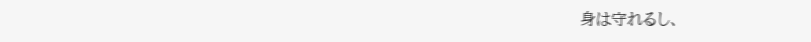身は守れるし、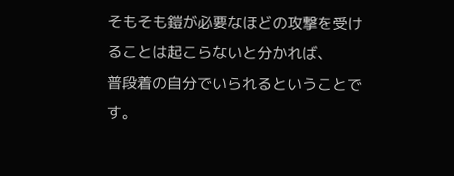そもそも鎧が必要なほどの攻撃を受けることは起こらないと分かれば、
普段着の自分でいられるということです。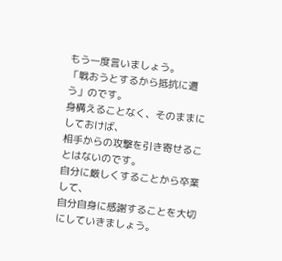もう一度言いましょう。
「戦おうとするから抵抗に遭う」のです。
身構えることなく、そのままにしておけば、
相手からの攻撃を引き寄せることはないのです。
自分に厳しくすることから卒業して、
自分自身に感謝することを大切にしていきましょう。